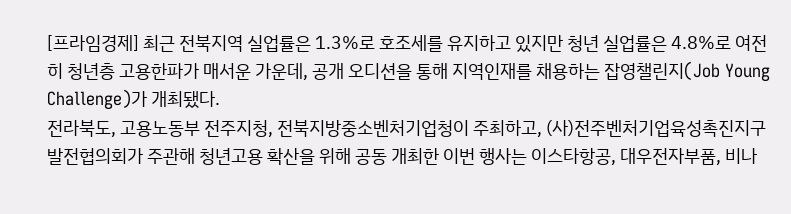[프라임경제] 최근 전북지역 실업률은 1.3%로 호조세를 유지하고 있지만 청년 실업률은 4.8%로 여전히 청년층 고용한파가 매서운 가운데, 공개 오디션을 통해 지역인재를 채용하는 잡영챌린지(Job Young Challenge)가 개최됐다.
전라북도, 고용노동부 전주지청, 전북지방중소벤처기업청이 주최하고, (사)전주벤처기업육성촉진지구발전협의회가 주관해 청년고용 확산을 위해 공동 개최한 이번 행사는 이스타항공, 대우전자부품, 비나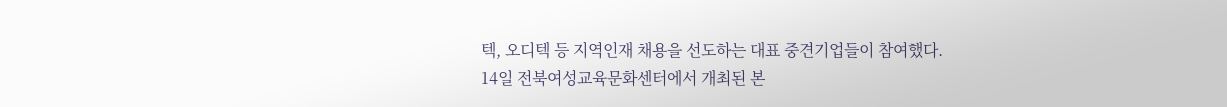텍, 오디텍 등 지역인재 채용을 선도하는 대표 중견기업들이 참여했다.
14일 전북여성교육문화센터에서 개최된 본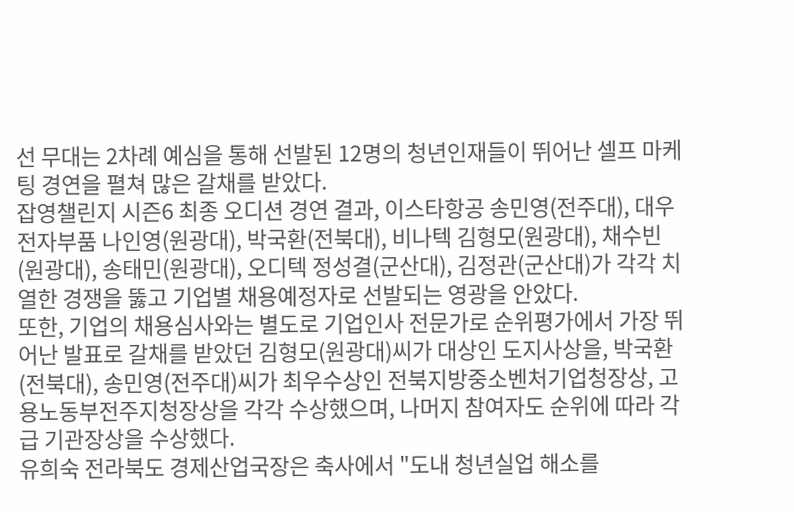선 무대는 2차례 예심을 통해 선발된 12명의 청년인재들이 뛰어난 셀프 마케팅 경연을 펼쳐 많은 갈채를 받았다.
잡영챌린지 시즌6 최종 오디션 경연 결과, 이스타항공 송민영(전주대), 대우전자부품 나인영(원광대), 박국환(전북대), 비나텍 김형모(원광대), 채수빈(원광대), 송태민(원광대), 오디텍 정성결(군산대), 김정관(군산대)가 각각 치열한 경쟁을 뚫고 기업별 채용예정자로 선발되는 영광을 안았다.
또한, 기업의 채용심사와는 별도로 기업인사 전문가로 순위평가에서 가장 뛰어난 발표로 갈채를 받았던 김형모(원광대)씨가 대상인 도지사상을, 박국환(전북대), 송민영(전주대)씨가 최우수상인 전북지방중소벤처기업청장상, 고용노동부전주지청장상을 각각 수상했으며, 나머지 참여자도 순위에 따라 각급 기관장상을 수상했다.
유희숙 전라북도 경제산업국장은 축사에서 "도내 청년실업 해소를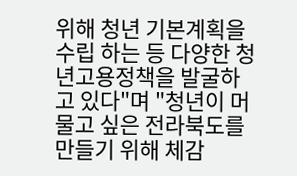위해 청년 기본계획을 수립 하는 등 다양한 청년고용정책을 발굴하고 있다"며 "청년이 머물고 싶은 전라북도를 만들기 위해 체감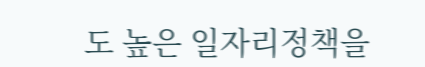도 높은 일자리정책을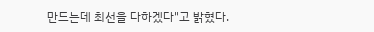만드는데 최선을 다하겠다"고 밝혔다.